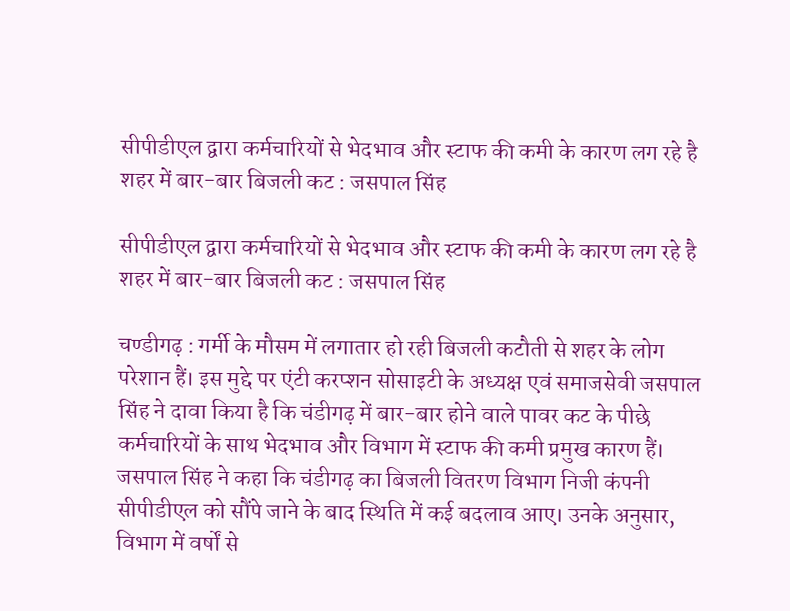सीपीडीएल द्वारा कर्मचारियों से भेदभाव और स्टाफ की कमी के कारण लग रहे है शहर में बार-बार बिजली कट : जसपाल सिंह

सीपीडीएल द्वारा कर्मचारियों से भेदभाव और स्टाफ की कमी के कारण लग रहे है शहर में बार-बार बिजली कट : जसपाल सिंह

चण्डीगढ़ : गर्मी के मौसम में लगातार हो रही बिजली कटौती से शहर के लोग परेशान हैं। इस मुद्दे पर एंटी करप्शन सोसाइटी के अध्यक्ष एवं समाजसेवी जसपाल सिंह ने दावा किया है कि चंडीगढ़ में बार-बार होने वाले पावर कट के पीछे कर्मचारियों के साथ भेदभाव और विभाग में स्टाफ की कमी प्रमुख कारण हैं।
जसपाल सिंह ने कहा कि चंडीगढ़ का बिजली वितरण विभाग निजी कंपनी सीपीडीएल को सौंपे जाने के बाद स्थिति में कई बदलाव आए। उनके अनुसार, विभाग में वर्षों से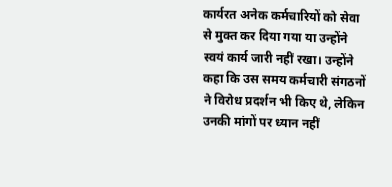कार्यरत अनेक कर्मचारियों को सेवा से मुक्त कर दिया गया या उन्होंने स्वयं कार्य जारी नहीं रखा। उन्होंने कहा कि उस समय कर्मचारी संगठनों ने विरोध प्रदर्शन भी किए थे, लेकिन उनकी मांगों पर ध्यान नहीं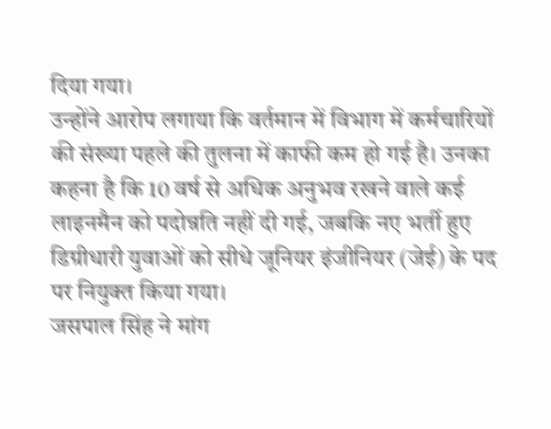दिया गया।
उन्होंने आरोप लगाया कि वर्तमान में विभाग में कर्मचारियों की संख्या पहले की तुलना में काफी कम हो गई है। उनका कहना है कि 10 वर्ष से अधिक अनुभव रखने वाले कई लाइनमैन को पदोन्नति नहीं दी गई, जबकि नए भर्ती हुए डिग्रीधारी युवाओं को सीधे जूनियर इंजीनियर (जेई) के पद पर नियुक्त किया गया।
जसपाल सिंह ने मांग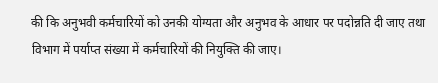की कि अनुभवी कर्मचारियों को उनकी योग्यता और अनुभव के आधार पर पदोन्नति दी जाए तथा विभाग में पर्याप्त संख्या में कर्मचारियों की नियुक्ति की जाए।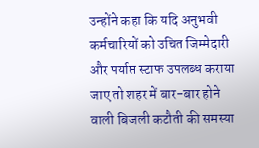उन्होंने कहा कि यदि अनुभवी कर्मचारियों को उचित जिम्मेदारी और पर्याप्त स्टाफ उपलब्ध कराया जाए तो शहर में बार-बार होने वाली बिजली कटौती की समस्या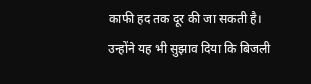काफी हद तक दूर की जा सकती है।
उन्होंने यह भी सुझाव दिया कि बिजली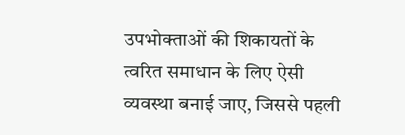उपभोक्ताओं की शिकायतों के त्वरित समाधान के लिए ऐसी व्यवस्था बनाई जाए, जिससे पहली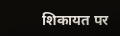शिकायत पर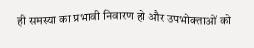ही समस्या का प्रभावी निवारण हो और उपभोक्ताओं को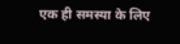एक ही समस्या के लिए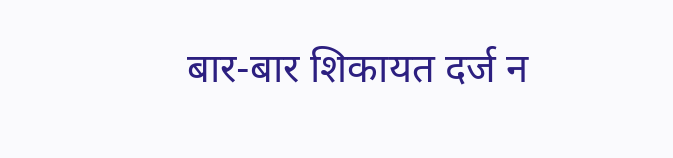बार-बार शिकायत दर्ज न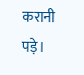करानी पड़े।